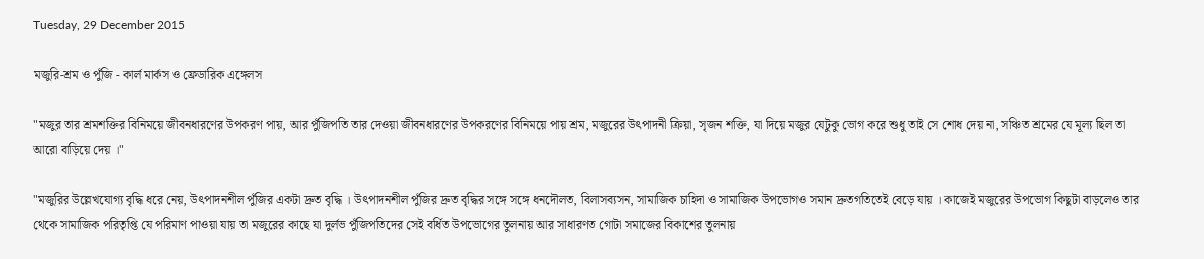Tuesday, 29 December 2015

মজুরি-শ্রম ও পুঁজি - কার্ল মার্কস ও ফ্রেডারিক এঙ্গেলস

"মজুর তার শ্রমশক্তির বিনিময়ে জীবনধারণের উপকরণ পায়, আর পুঁজিপতি তার দেওয়া জীবনধারণের উপকরণের বিনিময়ে পায় শ্রম, মজুরের উৎপাদনী ক্রিয়া, সৃজন শক্তি, যা দিয়ে মজুর যেটুকু ভোগ করে শুধু তাই সে শোধ দেয় না, সঞ্চিত শ্রমের যে মূল্য ছিল তা আরো বাড়িয়ে দেয় ।"

"মজুরির উল্লেখযোগ্য বৃদ্ধি ধরে নেয়, উৎপাদনশীল পুঁজির একটা দ্রুত বৃদ্ধি । উৎপাদনশীল পুঁজির দ্রুত বৃদ্ধির সঙ্গে সঙ্গে ধনদৌলত, বিলাসব্যসন, সামাজিক চাহিদা ও সামাজিক উপভোগও সমান দ্রুতগতিতেই বেড়ে যায় । কাজেই মজুরের উপভোগ কিছুটা বাড়লেও তার থেকে সামাজিক পরিতৃপ্তি যে পরিমাণ পাওয়া যায় তা মজুরের কাছে যা দুর্লভ পুঁজিপতিদের সেই বর্ধিত উপভোগের তুলনায় আর সাধারণত গোটা সমাজের বিকাশের তুলনায়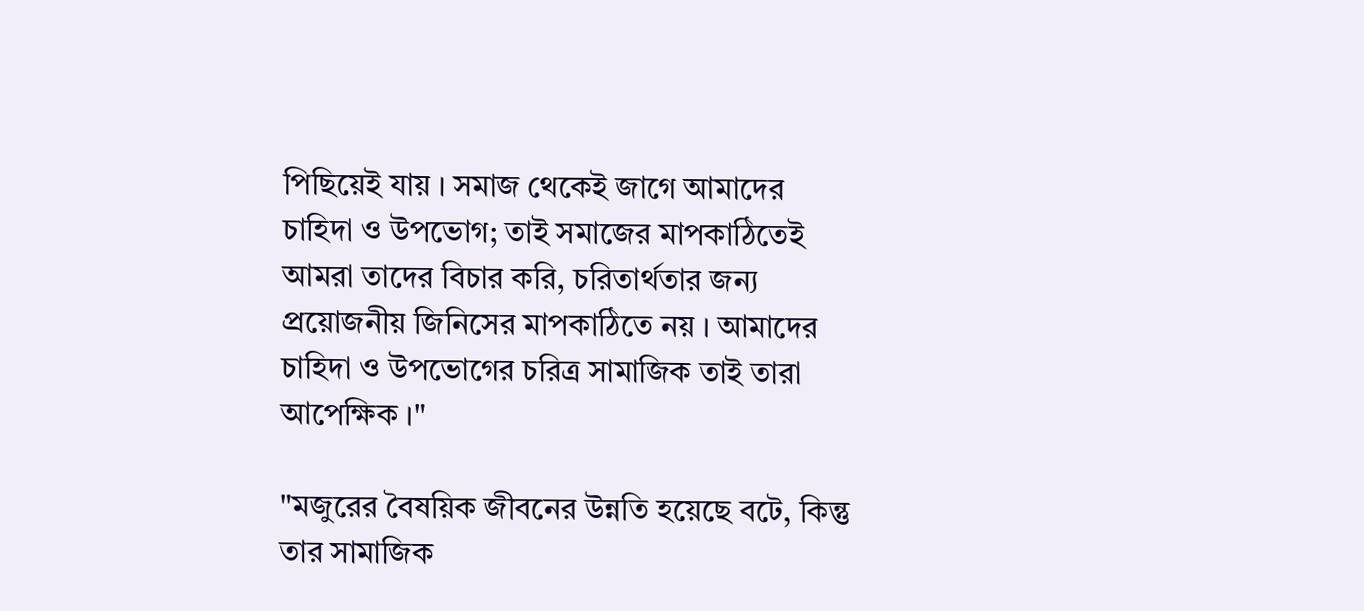পিছিয়েই যায় । সমাজ থেকেই জাগে আমাদের চাহিদা ও উপভোগ; তাই সমাজের মাপকাঠিতেই আমরা তাদের বিচার করি, চরিতার্থতার জন্য প্রয়োজনীয় জিনিসের মাপকাঠিতে নয় । আমাদের চাহিদা ও উপভোগের চরিত্র সামাজিক তাই তারা আপেক্ষিক ।"

"মজুরের বৈষয়িক জীবনের উন্নতি হয়েছে বটে, কিন্তু তার সামাজিক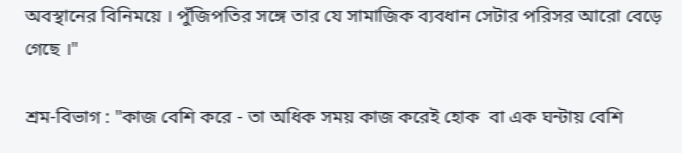অবস্থানের বিনিময়ে । পুঁজিপতির সঙ্গে তার যে সামাজিক ব্যবধান সেটার পরিসর আরো বেড়ে গেছে ।"

শ্রম-বিভাগ : "কাজ বেশি করে - তা অধিক সময় কাজ করেই হোক  বা এক ঘন্টায় বেশি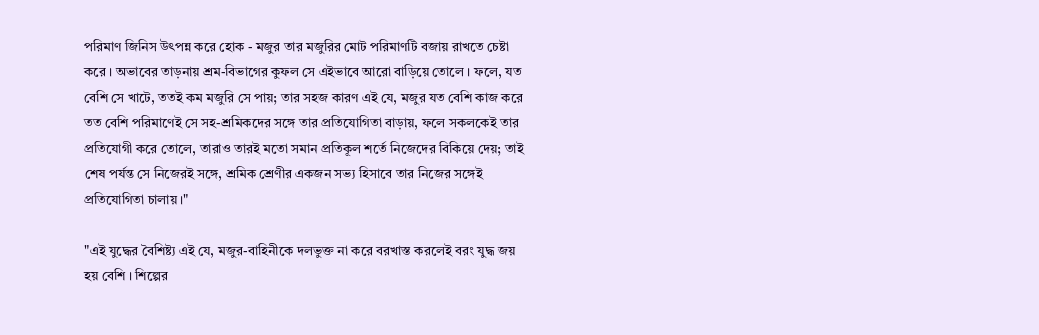পরিমাণ জিনিস উৎপন্ন করে হোক - মজুর তার মজুরির মোট পরিমাণটি বজায় রাখতে চেষ্টা করে । অভাবের তাড়নায় শ্রম-বিভাগের কুফল সে এইভাবে আরো বাড়িয়ে তোলে । ফলে, যত বেশি সে খাটে, ততই কম মজুরি সে পায়; তার সহজ কারণ এই যে, মজুর যত বেশি কাজ করে তত বেশি পরিমাণেই সে সহ-শ্রমিকদের সঙ্গে তার প্রতিযোগিতা বাড়ায়, ফলে সকলকেই তার প্রতিযোগী করে তোলে, তারাও তারই মতো সমান প্রতিকূল শর্তে নিজেদের বিকিয়ে দেয়; তাই শেষ পর্যন্ত সে নিজেরই সঙ্গে, শ্রমিক শ্রেণীর একজন সভ্য হিসাবে তার নিজের সঙ্গেই প্রতিযোগিতা চালায় ।"

"এই যুদ্ধের বৈশিষ্ট্য এই যে, মজুর-বাহিনীকে দলভুক্ত না করে বরখাস্ত করলেই বরং যুদ্ধ জয় হয় বেশি । শিল্পের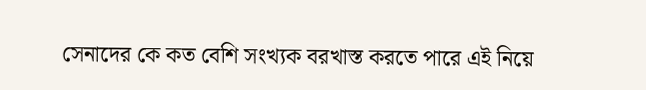সেনাদের কে কত বেশি সংখ্যক বরখাস্ত করতে পারে এই নিয়ে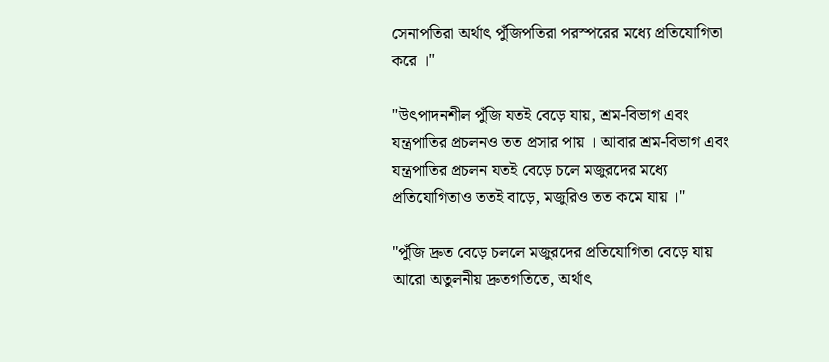সেনাপতিরা অর্থাৎ পুঁজিপতিরা পরস্পরের মধ্যে প্রতিযোগিতা করে ।"

"উৎপাদনশীল পুঁজি যতই বেড়ে যায়, শ্রম-বিভাগ এবং যন্ত্রপাতির প্রচলনও তত প্রসার পায় । আবার শ্রম-বিভাগ এবং যন্ত্রপাতির প্রচলন যতই বেড়ে চলে মজুরদের মধ্যে প্রতিযোগিতাও ততই বাড়ে, মজুরিও তত কমে যায় ।"

"পুঁজি দ্রুত বেড়ে চললে মজুরদের প্রতিযোগিতা বেড়ে যায় আরো অতুলনীয় দ্রুতগতিতে, অর্থাৎ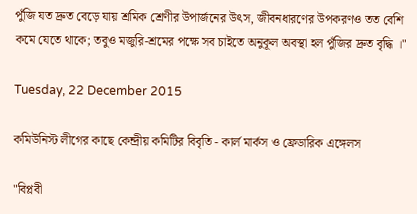পুঁজি যত দ্রুত বেড়ে যায় শ্রমিক শ্রেণীর উপার্জনের উৎস, জীবনধারণের উপকরণও তত বেশি কমে যেতে থাকে; তবুও মজুরি-শ্রমের পক্ষে সব চাইতে অনুকূল অবস্থা হল পুঁজির দ্রুত বৃদ্ধি ।"

Tuesday, 22 December 2015

কমিউনিস্ট লীগের কাছে কেন্দ্রীয় কমিটির বিবৃতি - কার্ল মার্কস ও ফ্রেডারিক এঙ্গেলস

"বিপ্লবী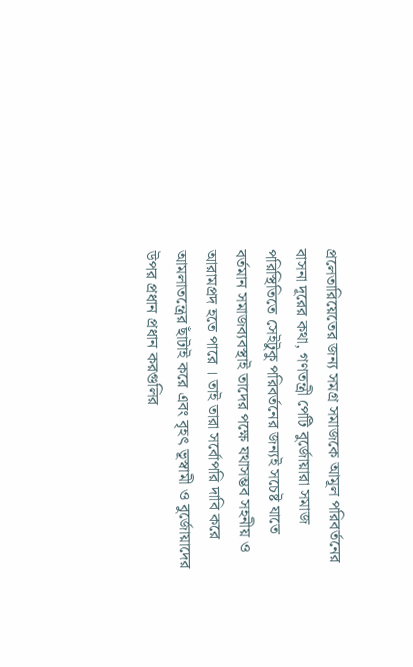প্রলেতারিয়েতের জন্য সমগ্র সমাজকে আমূল পরিবর্তনের বাসনা দূরের কথা, গণতন্ত্রী পেটি বুর্জোয়ারা সমাজ পরিস্থিতিতে সেইটুকু পরিবর্তনের জন্যই সচেষ্ট যাতে বর্তমান সমাজব্যবস্থাই তাদের পক্ষে যথাসম্ভব সহনীয় ও আরামপ্রদ হতে পারে । তাই তারা সর্বোপরি দাবি করে আমলাতন্ত্রের ছাঁটাই করে এবং বৃহৎ ভূস্বামী ও বুর্জোয়াদের উপর প্রধান প্রধান করগুলির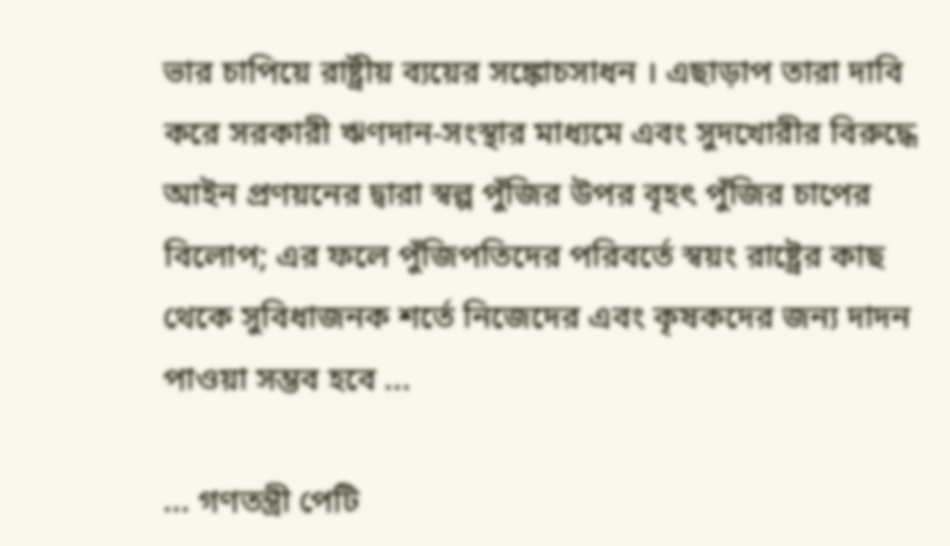ভার চাপিয়ে রাষ্ট্রীয় ব্যয়ের সঙ্কোচসাধন । এছাড়াপ তারা দাবি করে সরকারী ঋণদান-সংস্থার মাধ্যমে এবং সুদখোরীর বিরুদ্ধে আইন প্রণয়নের দ্বারা স্বল্প পুঁজির উপর বৃহৎ পুঁজির চাপের বিলোপ; এর ফলে পুঁজিপতিদের পরিবর্তে স্বয়ং রাষ্ট্রের কাছ থেকে সুবিধাজনক শর্তে নিজেদের এবং কৃষকদের জন্য দাদন পাওয়া সম্ভব হবে ...

... গণতন্ত্রী পেটি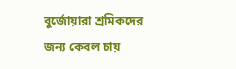বুর্জোয়ারা শ্রমিকদের জন্য কেবল চায়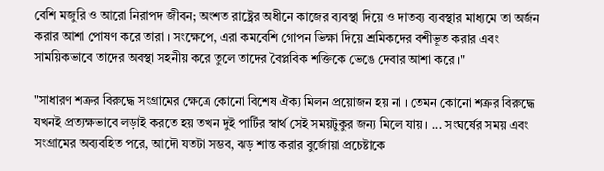বেশি মজুরি ও আরো নিরাপদ জীবন; অংশত রাষ্ট্রের অধীনে কাজের ব্যবস্থা দিয়ে ও দাতব্য ব্যবস্থার মাধ্যমে তা অর্জন করার আশা পোষণ করে তারা । সংক্ষেপে, এরা কমবেশি গোপন ভিক্ষা দিয়ে শ্রমিকদের বশীভূত করার এবং সাময়িকভাবে তাদের অবস্থা সহনীয় করে তুলে তাদের বৈপ্লবিক শক্তিকে ভেঙে দেবার আশা করে ।"

"সাধারণ শত্রুর বিরুদ্ধে সংগ্রামের ক্ষেত্রে কোনো বিশেষ ঐক্য মিলন প্রয়োজন হয় না । তেমন কোনো শত্রুর বিরুদ্ধে যখনই প্রত্যক্ষভাবে লড়াই করতে হয় তখন দুই পার্টির স্বার্থ সেই সময়টুকুর জন্য মিলে যায় । ... সংঘর্ষের সময় এবং সংগ্রামের অব্যবহিত পরে, আদৌ যতটা সম্ভব, ঝড় শান্ত করার বুর্জোয়া প্রচেষ্টাকে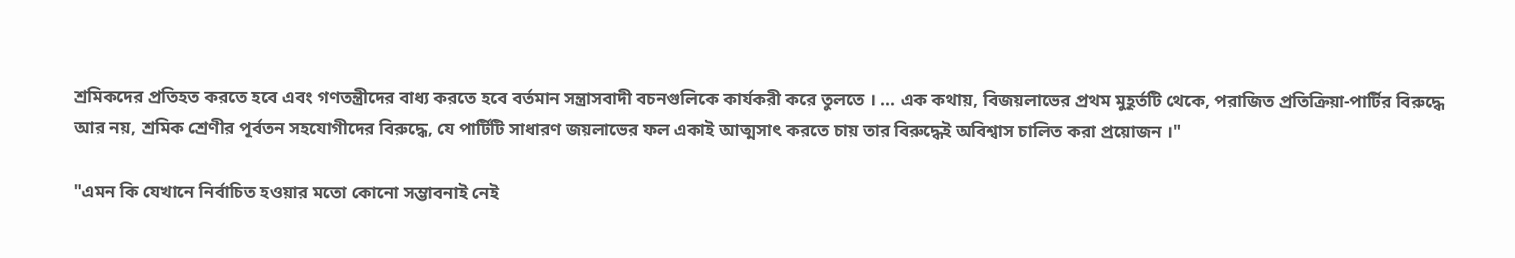শ্রমিকদের প্রতিহত করতে হবে এবং গণতন্ত্রীদের বাধ্য করতে হবে বর্তমান সন্ত্রাসবাদী বচনগুলিকে কার্যকরী করে তুলতে । ... এক কথায়, বিজয়লাভের প্রথম মুহূর্তটি থেকে, পরাজিত প্রতিক্রিয়া-পার্টির বিরুদ্ধে আর নয়, শ্রমিক শ্রেণীর পূর্বতন সহযোগীদের বিরুদ্ধে, যে পার্টিটি সাধারণ জয়লাভের ফল একাই আত্মসাৎ করতে চায় তার বিরুদ্ধেই অবিশ্বাস চালিত করা প্রয়োজন ।"

"এমন কি যেখানে নির্বাচিত হওয়ার মতো কোনো সম্ভাবনাই নেই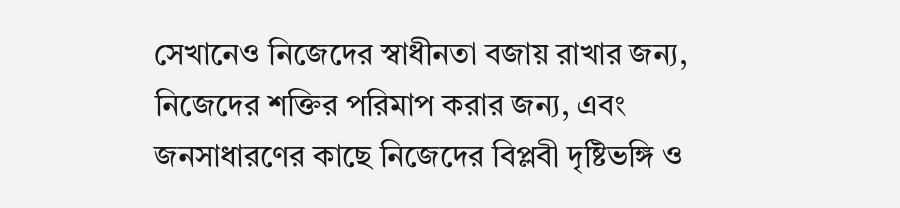সেখানেও নিজেদের স্বাধীনতা বজায় রাখার জন্য, নিজেদের শক্তির পরিমাপ করার জন্য, এবং জনসাধারণের কাছে নিজেদের বিপ্লবী দৃষ্টিভঙ্গি ও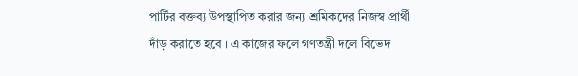পার্টির বক্তব্য উপস্থাপিত করার জন্য শ্রমিকদের নিজস্ব প্রার্থী দাঁড় করাতে হবে । এ কাজের ফলে গণতন্ত্রী দলে বিভেদ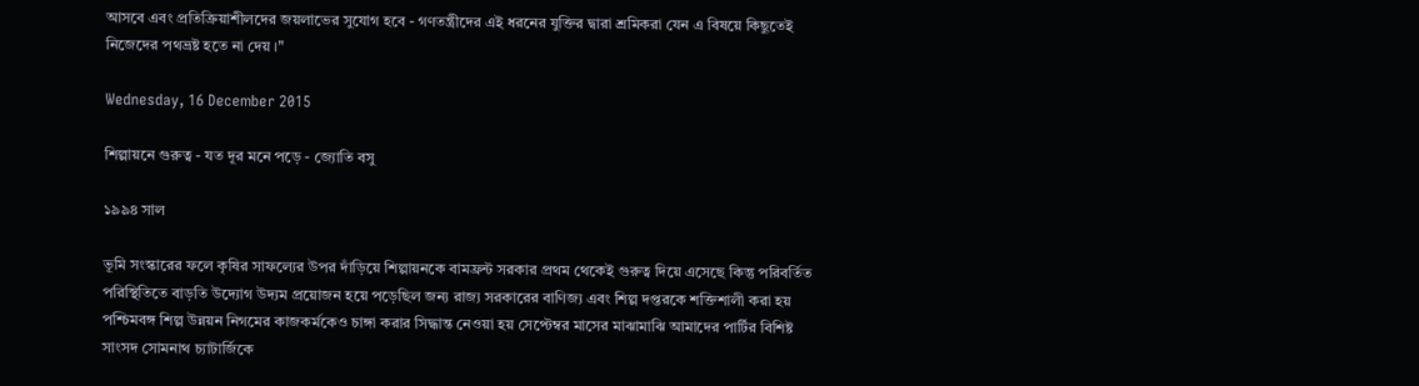আসবে এবং প্রতিক্রিয়াশীলদের জয়লাভের সুযোগ হবে - গণতন্ত্রীদের এই ধরনের যুক্তির দ্বারা শ্রমিকরা যেন এ বিষয়ে কিছুতেই নিজেদের পথভ্রষ্ট হতে না দেয় ।"

Wednesday, 16 December 2015

শিল্পায়নে গুরুত্ব - যত দূর মনে পড়ে - জ্যোতি বসু

১৯৯৪ সাল

ভূমি সংস্কারের ফলে কৃষির সাফল্যের উপর দাঁড়িয়ে শিল্পায়নকে বামফ্রন্ট সরকার প্রথম থেকেই গুরুত্ব দিয়ে এসেছে কিন্তু পরিবর্তিত পরিস্থিতিতে বাড়তি উদ্যোগ উদ্যম প্রয়োজন হয়ে পড়েছিল জন্য রাজ্য সরকারের বাণিজ্য এবং শিল্প দপ্তরকে শক্তিশালী করা হয় পশ্চিমবঙ্গ শিল্প উন্নয়ন নিগমের কাজকর্মকেও চাঙ্গা করার সিদ্ধান্ত নেওয়া হয় সেপ্টেম্বর মাসের মাঝামাঝি আমাদের পার্টির বিশিষ্ট সাংসদ সোমনাথ চ্যাটার্জিকে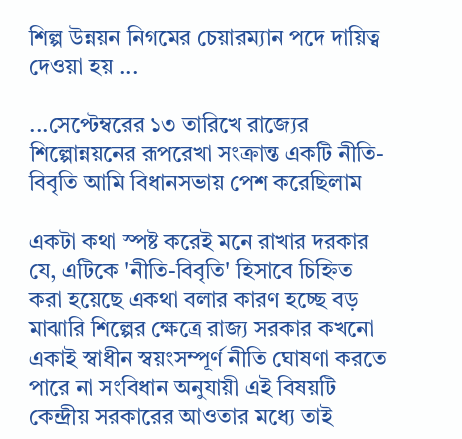শিল্প উন্নয়ন নিগমের চেয়ারম্যান পদে দায়িত্ব দেওয়া হয় ...

...সেপ্টেম্বরের ১৩ তারিখে রাজ্যের শিল্পোন্নয়নের রূপরেখা সংক্রান্ত একটি নীতি-বিবৃতি আমি বিধানসভায় পেশ করেছিলাম

একটা কথা স্পষ্ট করেই মনে রাখার দরকার যে, এটিকে 'নীতি-বিবৃতি' হিসাবে চিহ্নিত করা হয়েছে একথা বলার কারণ হচ্ছে বড় মাঝারি শিল্পের ক্ষেত্রে রাজ্য সরকার কখনো একাই স্বাধীন স্বয়ংসম্পূর্ণ নীতি ঘোষণা করতে পারে না সংবিধান অনুযায়ী এই বিষয়টি কেন্দ্রীয় সরকারের আওতার মধ্যে তাই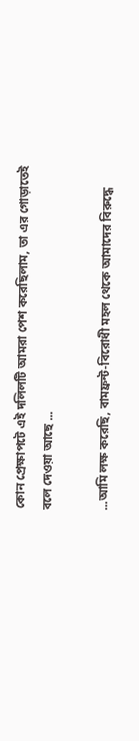কোন প্রেক্ষাপটে এই দলিলটি আমরা পেশ করেছিলাম, তা এর গোড়াতেই বলে দেওয়া আছে ...

...আমি লক্ষ করেছি, বামফ্রন্ট-বিরোধী মহল থেকে আমাদের বিরুদ্ধে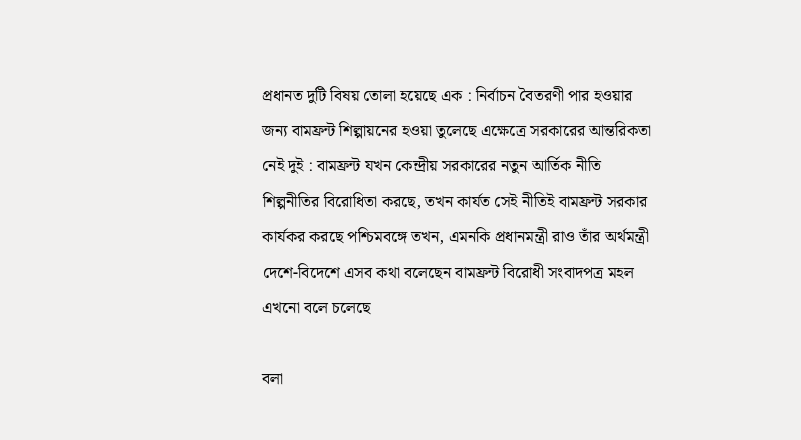প্রধানত দুটি বিষয় তোলা হয়েছে এক : নির্বাচন বৈতরণী পার হওয়ার জন্য বামফ্রন্ট শিল্পায়নের হওয়া তুলেছে এক্ষেত্রে সরকারের আন্তরিকতা নেই দুই : বামফ্রন্ট যখন কেন্দ্রীয় সরকারের নতুন আর্তিক নীতি শিল্পনীতির বিরোধিতা করছে, তখন কার্যত সেই নীতিই বামফ্রন্ট সরকার কার্যকর করছে পশ্চিমবঙ্গে তখন, এমনকি প্রধানমন্ত্রী রাও তাঁর অর্থমন্ত্রী দেশে-বিদেশে এসব কথা বলেছেন বামফ্রন্ট বিরোধী সংবাদপত্র মহল এখনো বলে চলেছে

বলা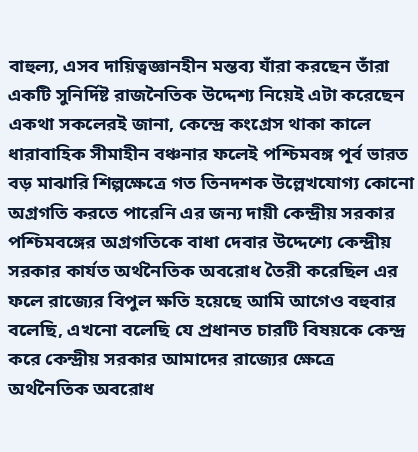বাহুল্য, এসব দায়িত্বজ্ঞানহীন মন্তব্য যাঁরা করছেন তাঁরা একটি সুনির্দিষ্ট রাজনৈতিক উদ্দেশ্য নিয়েই এটা করেছেন একথা সকলেরই জানা, কেন্দ্রে কংগ্রেস থাকা কালে ধারাবাহিক সীমাহীন বঞ্চনার ফলেই পশ্চিমবঙ্গ পূর্ব ভারত বড় মাঝারি শিল্পক্ষেত্রে গত তিনদশক উল্লেখযোগ্য কোনো অগ্রগতি করতে পারেনি এর জন্য দায়ী কেন্দ্রীয় সরকার পশ্চিমবঙ্গের অগ্রগতিকে বাধা দেবার উদ্দেশ্যে কেন্দ্রীয় সরকার কার্যত অর্থনৈতিক অবরোধ তৈরী করেছিল এর ফলে রাজ্যের বিপুল ক্ষতি হয়েছে আমি আগেও বহুবার বলেছি, এখনো বলেছি যে প্রধানত চারটি বিষয়কে কেন্দ্র করে কেন্দ্রীয় সরকার আমাদের রাজ্যের ক্ষেত্রে অর্থনৈতিক অবরোধ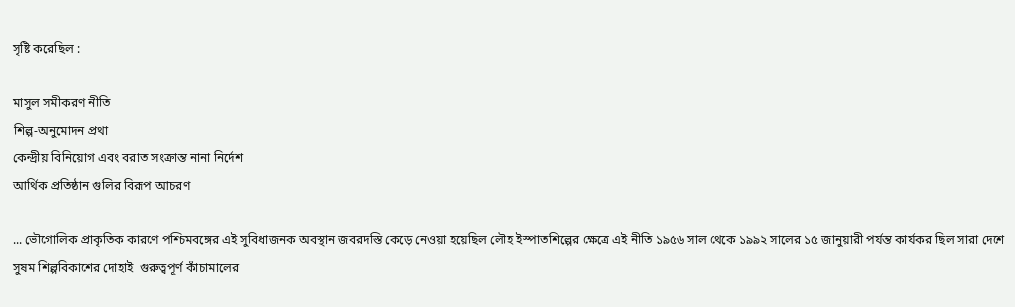সৃষ্টি করেছিল :

মাসুল সমীকরণ নীতি
শিল্প-অনুমোদন প্রথা
কেন্দ্রীয় বিনিয়োগ এবং বরাত সংক্রান্ত নানা নির্দেশ
আর্থিক প্রতিষ্ঠান গুলির বিরূপ আচরণ

... ভৌগোলিক প্রাকৃতিক কারণে পশ্চিমবঙ্গের এই সুবিধাজনক অবস্থান জবরদস্তি কেড়ে নেওয়া হয়েছিল লৌহ ইস্পাতশিল্পের ক্ষেত্রে এই নীতি ১৯৫৬ সাল থেকে ১৯৯২ সালের ১৫ জানুয়ারী পর্যন্ত কার্যকর ছিল সারা দেশে সুষম শিল্পবিকাশের দোহাই  গুরুত্বপূর্ণ কাঁচামালের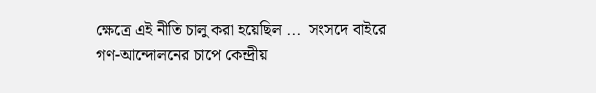ক্ষেত্রে এই নীতি চালু করা হয়েছিল ...  সংসদে বাইরে  গণ-আন্দোলনের চাপে কেন্দ্রীয়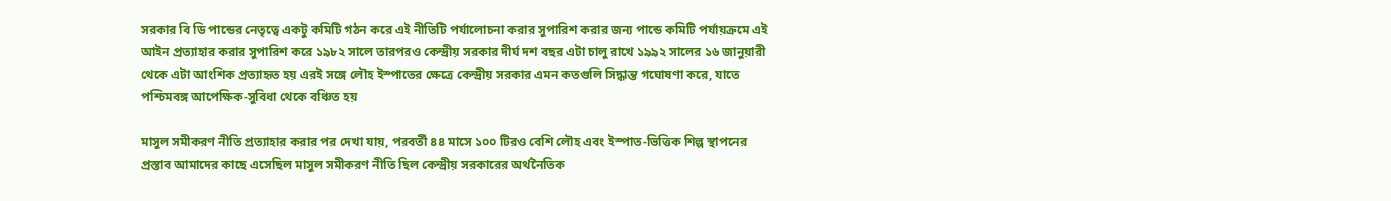সরকার বি ডি পান্ডের নেতৃত্বে একটু কমিটি গঠন করে এই নীতিটি পর্যালোচনা করার সুপারিশ করার জন্য পান্ডে কমিটি পর্যায়ক্রমে এই আইন প্রত্যাহার করার সুপারিশ করে ১৯৮২ সালে তারপরও কেন্দ্রীয় সরকার দীর্ঘ দশ বছর এটা চালু রাখে ১৯৯২ সালের ১৬ জানুয়ারী থেকে এটা আংশিক প্রত্যাহৃত হয় এরই সঙ্গে লৌহ ইস্পাতের ক্ষেত্রে কেন্দ্রীয় সরকার এমন কতগুলি সিদ্ধান্ত গঘোষণা করে, যাতে পশ্চিমবঙ্গ আপেক্ষিক-সুবিধা থেকে বঞ্চিত হয়

মাসুল সমীকরণ নীতি প্রত্যাহার করার পর দেখা যায়, পরবর্তী ৪৪ মাসে ১০০ টিরও বেশি লৌহ এবং ইস্পাত-ভিত্তিক শিল্প স্থাপনের প্রস্তাব আমাদের কাছে এসেছিল মাসুল সমীকরণ নীতি ছিল কেন্দ্রীয় সরকারের অর্থনৈতিক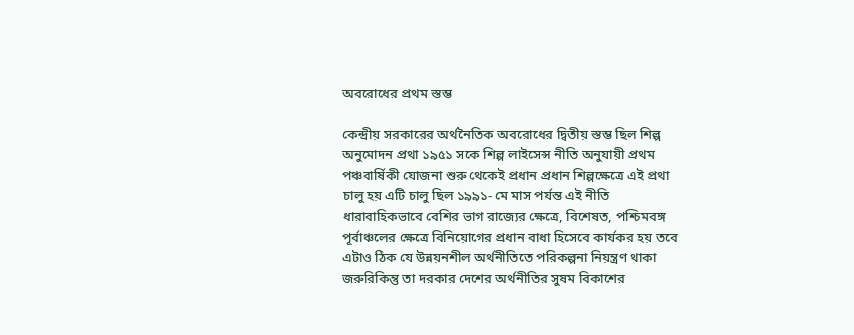অবরোধের প্রথম স্তম্ভ

কেন্দ্রীয় সরকারের অর্থনৈতিক অবরোধের দ্বিতীয় স্তম্ভ ছিল শিল্প অনুমোদন প্রথা ১৯৫১ সকে শিল্প লাইসেন্স নীতি অনুযায়ী প্রথম পঞ্চবার্ষিকী যোজনা শুরু থেকেই প্রধান প্রধান শিল্পক্ষেত্রে এই প্রথা চালু হয় এটি চালু ছিল ১৯৯১- মে মাস পর্যন্ত এই নীতি ধারাবাহিকভাবে বেশির ভাগ রাজ্যের ক্ষেত্রে, বিশেষত, পশ্চিমবঙ্গ পূর্বাঞ্চলের ক্ষেত্রে বিনিয়োগের প্রধান বাধা হিসেবে কার্যকর হয় তবে এটাও ঠিক যে উন্নয়নশীল অর্থনীতিতে পরিকল্পনা নিয়ন্ত্রণ থাকা জরুরিকিন্তু তা দরকার দেশের অর্থনীতির সুষম বিকাশের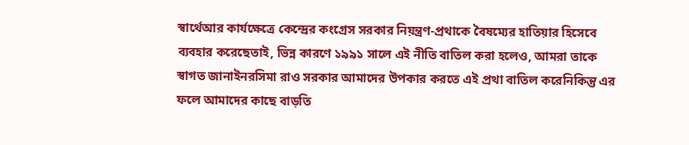স্বার্থেআর কার্যক্ষেত্রে কেন্দ্রের কংগ্রেস সরকার নিয়ন্ত্রণ-প্রথাকে বৈষম্যের হাতিয়ার হিসেবে ব্যবহার করেছেতাই, ভিন্ন কারণে ১৯৯১ সালে এই নীতি বাতিল করা হলেও, আমরা তাকে স্বাগত জানাইনরসিমা রাও সরকার আমাদের উপকার করতে এই প্রথা বাতিল করেনিকিন্তু এর ফলে আমাদের কাছে বাড়তি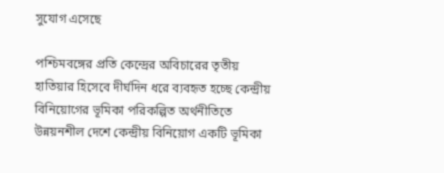সুযোগ এসেছে

পশ্চিমবঙ্গের প্রতি কেন্দ্রের অবিচারের তৃতীয় হাতিয়ার হিসেবে দীর্ঘদিন ধরে ব্যবহৃত হচ্ছে কেন্দ্রীয় বিনিয়োগের ভূমিকা পরিকল্পিত অর্থনীতিতে উন্নয়নশীল দেশে কেন্দ্রীয় বিনিয়োগ একটি ভূমিকা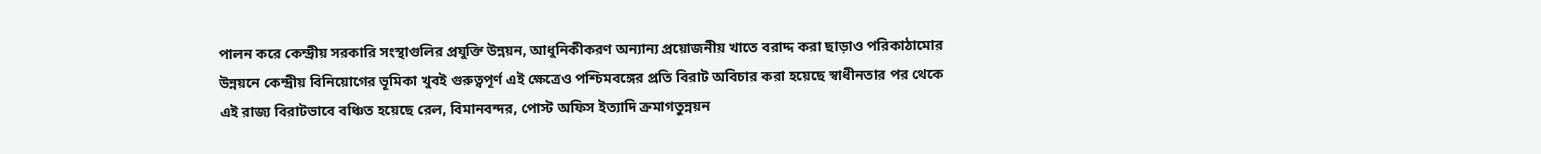পালন করে কেন্দ্রীয় সরকারি সংস্থাগুলির প্রযুক্তি উন্নয়ন, আধুনিকীকরণ অন্যান্য প্রয়োজনীয় খাতে বরাদ্দ করা ছাড়াও পরিকাঠামোর উন্নয়নে কেন্দ্রীয় বিনিয়োগের ভূমিকা খুবই গুরুত্বপূর্ণ এই ক্ষেত্রেও পশ্চিমবঙ্গের প্রতি বিরাট অবিচার করা হয়েছে স্বাধীনতার পর থেকে এই রাজ্য বিরাটভাবে বঞ্চিত হয়েছে রেল, বিমানবন্দর, পোস্ট অফিস ইত্যাদি ক্রমাগতুন্নয়ন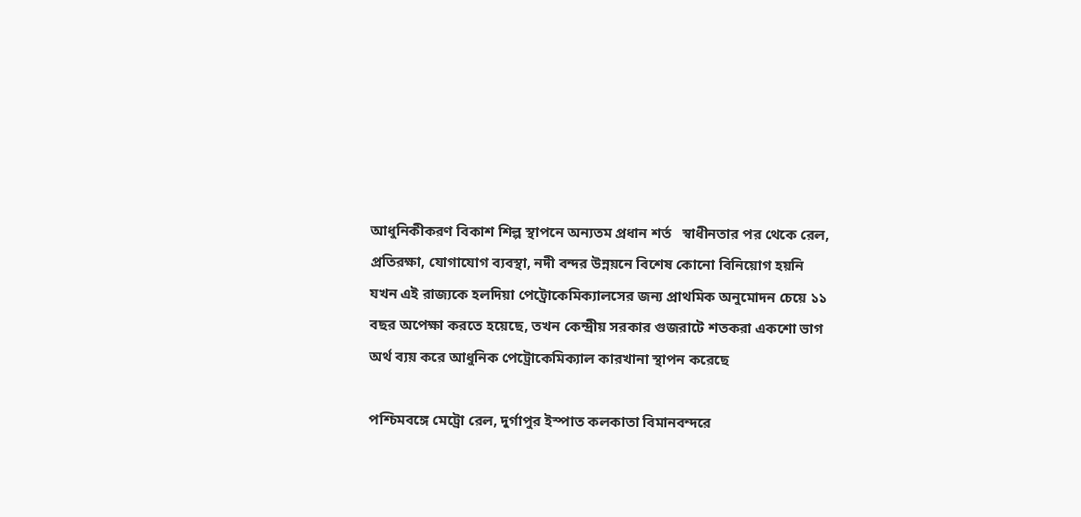আধুনিকীকরণ বিকাশ শিল্প স্থাপনে অন্যতম প্রধান শর্ত   স্বাধীনতার পর থেকে রেল, প্রতিরক্ষা, যোগাযোগ ব্যবস্থা, নদী বন্দর উন্নয়নে বিশেষ কোনো বিনিয়োগ হয়নি যখন এই রাজ্যকে হলদিয়া পেট্রোকেমিক্যালসের জন্য প্রাথমিক অনুমোদন চেয়ে ১১ বছর অপেক্ষা করতে হয়েছে, তখন কেন্দ্রীয় সরকার গুজরাটে শতকরা একশো ভাগ অর্থ ব্যয় করে আধুনিক পেট্রোকেমিক্যাল কারখানা স্থাপন করেছে

পশ্চিমবঙ্গে মেট্রো রেল, দুর্গাপুর ইস্পাত কলকাতা বিমানবন্দরে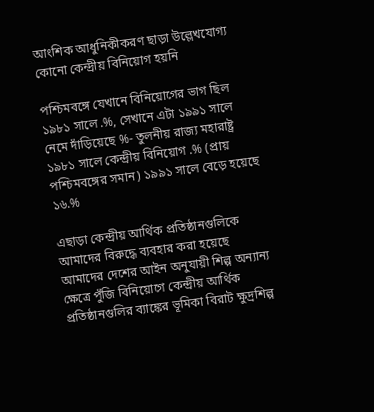আংশিক আধুনিকীকরণ ছাড়া উল্লেখযোগ্য কোনো কেন্দ্রীয় বিনিয়োগ হয়নি

পশ্চিমবঙ্গে যেখানে বিনিয়োগের ভাগ ছিল ১৯৮১ সালে .%, সেখানে এটা ১৯৯১ সালে নেমে দাঁড়িয়েছে %- তুলনীয় রাজ্য মহারাষ্ট্র ১৯৮১ সালে কেন্দ্রীয় বিনিয়োগ .% (প্রায় পশ্চিমবঙ্গের সমান) ১৯৯১ সালে বেড়ে হয়েছে ১৬.%

এছাড়া কেন্দ্রীয় আর্থিক প্রতিষ্ঠানগুলিকে আমাদের বিরুদ্ধে ব্যবহার করা হয়েছে আমাদের দেশের আইন অনুযায়ী শিল্প অন্যান্য ক্ষেত্রে পুঁজি বিনিয়োগে কেন্দ্রীয় আর্থিক প্রতিষ্ঠানগুলির ব্যাঙ্কের ভূমিকা বিরাট ক্ষুদ্রশিল্প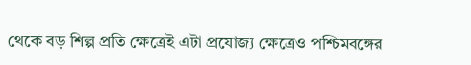থেকে বড় শিল্প প্রতি ক্ষেত্রেই এটা প্রযোজ্য ক্ষেত্রেও পশ্চিমবঙ্গের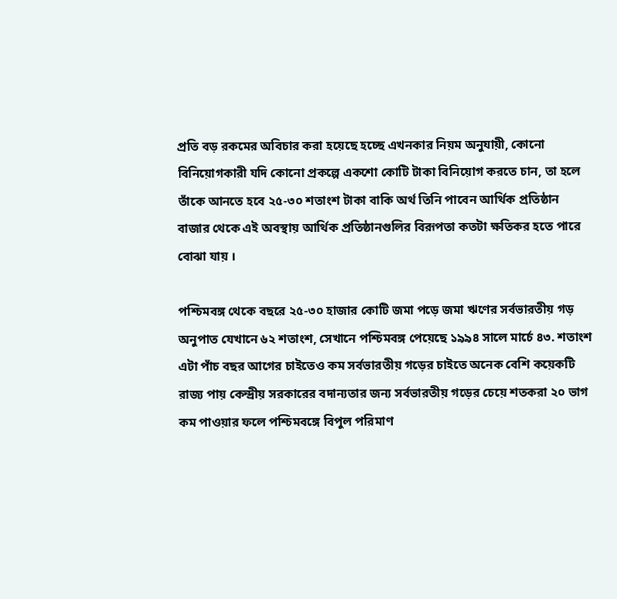প্রতি বড় রকমের অবিচার করা হয়েছে হচ্ছে এখনকার নিয়ম অনুযায়ী, কোনো বিনিয়োগকারী যদি কোনো প্রকল্পে একশো কোটি টাকা বিনিয়োগ করতে চান, তা হলে তাঁকে আনতে হবে ২৫-৩০ শতাংশ টাকা বাকি অর্থ তিনি পাবেন আর্থিক প্রতিষ্ঠান বাজার থেকে এই অবস্থায় আর্থিক প্রতিষ্ঠানগুলির বিরূপতা কতটা ক্ষতিকর হতে পারে বোঝা যায় ।

পশ্চিমবঙ্গ থেকে বছরে ২৫-৩০ হাজার কোটি জমা পড়ে জমা ঋণের সর্বভারতীয় গড় অনুপাত যেখানে ৬২ শতাংশ, সেখানে পশ্চিমবঙ্গ পেয়েছে ১৯৯৪ সালে মার্চে ৪৩. শতাংশ এটা পাঁচ বছর আগের চাইতেও কম সর্বভারতীয় গড়ের চাইতে অনেক বেশি কয়েকটি রাজ্য পায় কেন্দ্রীয় সরকারের বদান্যতার জন্য সর্বভারতীয় গড়ের চেয়ে শতকরা ২০ ভাগ কম পাওয়ার ফলে পশ্চিমবঙ্গে বিপুল পরিমাণ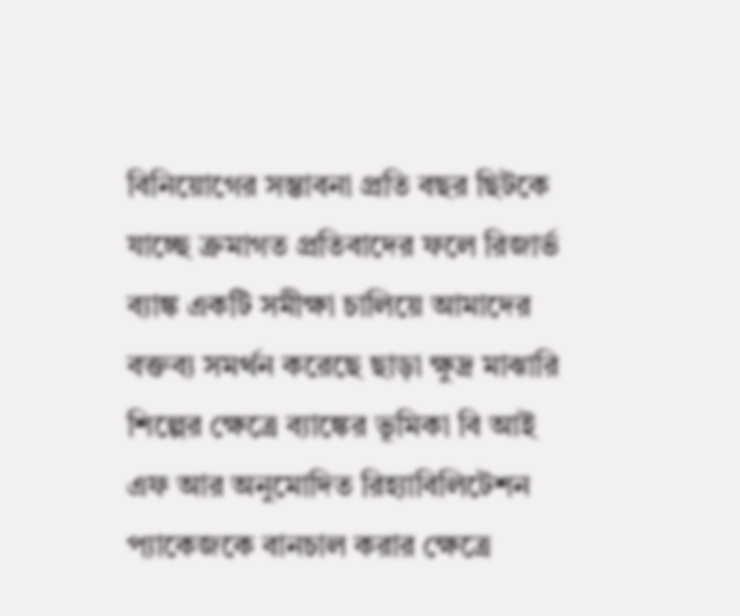বিনিয়োগের সম্ভাবনা প্রতি বছর ছিটকে যাচ্ছে ক্রমাগত প্রতিবাদের ফলে রিজার্ভ ব্যাঙ্ক একটি সমীক্ষা চালিয়ে আমাদের বক্তব্য সমর্থন করেছে ছাড়া ক্ষুদ্র মাঝারি শিল্পের ক্ষেত্রে ব্যাঙ্কের ভূমিকা বি আই এফ আর অনুমোদিত রিহ্যাবিলিটেশন প্যাকেজকে বানচাল করার ক্ষেত্রে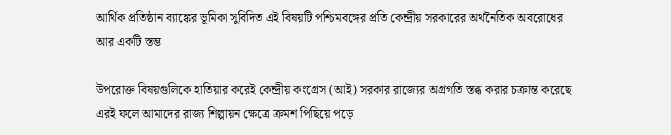আর্থিক প্রতিষ্ঠান ব্যাঙ্কের ভূমিকা সুবিদিত এই বিষয়টি পশ্চিমবঙ্গের প্রতি কেন্দ্রীয় সরকারের অর্থনৈতিক অবরোধের আর একটি স্তম্ভ

উপরোক্ত বিষয়গুলিকে হাতিয়ার করেই কেন্দ্রীয় কংগ্রেস (আই) সরকার রাজ্যের অগ্রগতি স্তব্ধ করার চক্রান্ত করেছে এরই ফলে আমাদের রাজ্য শিল্পায়ন ক্ষেত্রে ক্রমশ পিছিয়ে পড়ে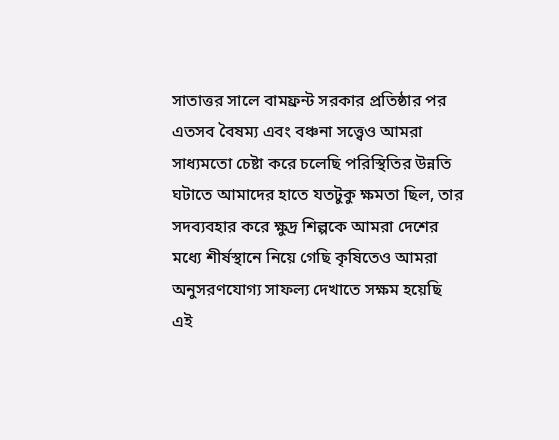সাতাত্তর সালে বামফ্রন্ট সরকার প্রতিষ্ঠার পর এতসব বৈষম্য এবং বঞ্চনা সত্ত্বেও আমরা সাধ্যমতো চেষ্টা করে চলেছি পরিস্থিতির উন্নতি ঘটাতে আমাদের হাতে যতটুকু ক্ষমতা ছিল, তার সদব্যবহার করে ক্ষুদ্র শিল্পকে আমরা দেশের মধ্যে শীর্ষস্থানে নিয়ে গেছি কৃষিতেও আমরা অনুসরণযোগ্য সাফল্য দেখাতে সক্ষম হয়েছি এই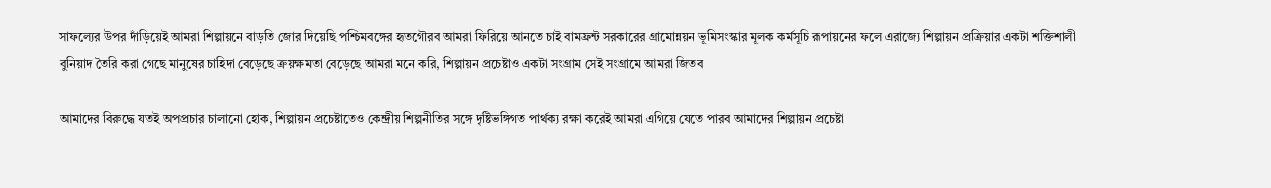সাফল্যের উপর দাঁড়িয়েই আমরা শিল্পায়নে বাড়তি জোর দিয়েছি পশ্চিমবঙ্গের হৃতগৌরব আমরা ফিরিয়ে আনতে চাই বামফ্রন্ট সরকারের গ্রামোন্নয়ন ভূমিসংস্কার মূলক কর্মসূচি রূপায়নের ফলে এরাজ্যে শিল্পায়ন প্রক্রিয়ার একটা শক্তিশালী বুনিয়াদ তৈরি করা গেছে মানুষের চাহিদা বেড়েছে ক্রয়ক্ষমতা বেড়েছে আমরা মনে করি, শিল্পায়ন প্রচেষ্টাও একটা সংগ্রাম সেই সংগ্রামে আমরা জিতব

আমাদের বিরুদ্ধে যতই অপপ্রচার চালানো হোক, শিল্পায়ন প্রচেষ্টাতেও কেন্দ্রীয় শিল্পনীতির সঙ্গে দৃষ্টিভঙ্গিগত পার্থক্য রক্ষা করেই আমরা এগিয়ে যেতে পারব আমাদের শিল্পায়ন প্রচেষ্টা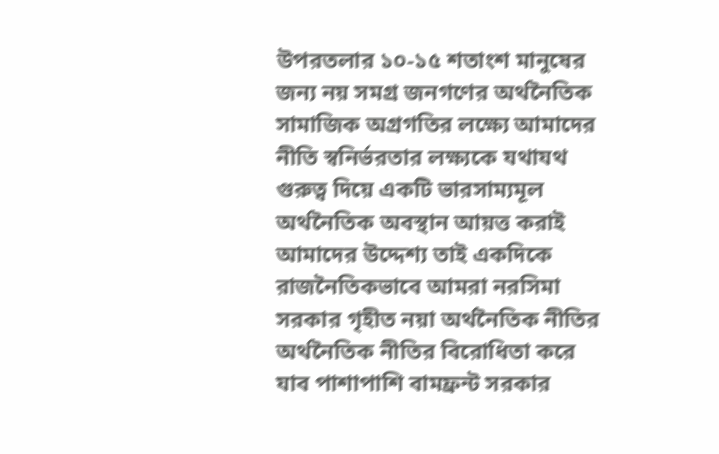উপরতলার ১০-১৫ শতাংশ মানুষের জন্য নয় সমগ্র জনগণের অর্থনৈতিক সামাজিক অগ্রগতির লক্ষ্যে আমাদের নীতি স্বনির্ভরতার লক্ষ্যকে যথাযথ গুরুত্ব দিয়ে একটি ভারসাম্যমূল অর্থনৈতিক অবস্থান আয়ত্ত করাই আমাদের উদ্দেশ্য তাই একদিকে রাজনৈতিকভাবে আমরা নরসিমা সরকার গৃহীত নয়া অর্থনৈতিক নীতির অর্থনৈতিক নীতির বিরোধিতা করে যাব পাশাপাশি বামফ্রন্ট সরকার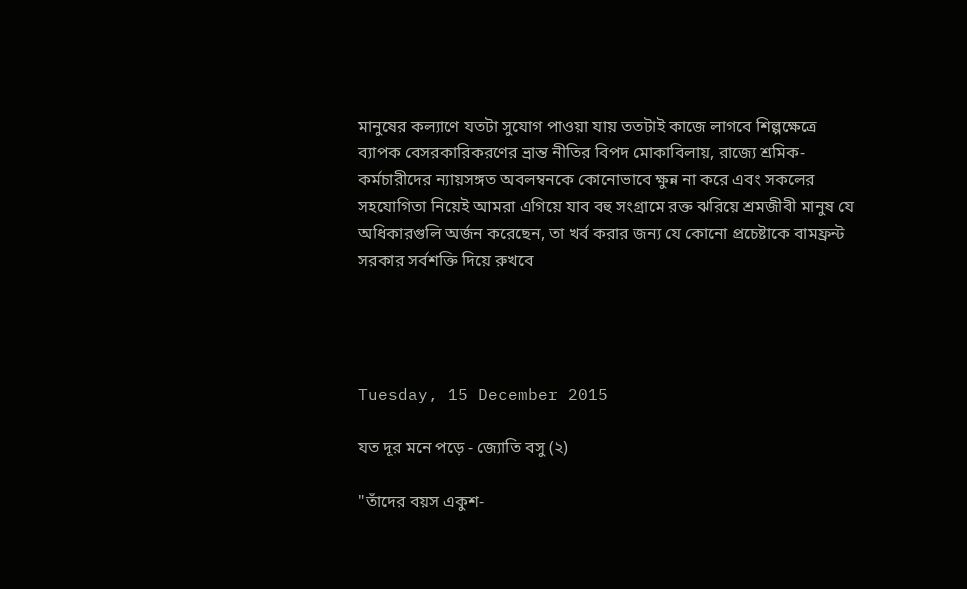মানুষের কল্যাণে যতটা সুযোগ পাওয়া যায় ততটাই কাজে লাগবে শিল্পক্ষেত্রে ব্যাপক বেসরকারিকরণের ভ্রান্ত নীতির বিপদ মোকাবিলায়, রাজ্যে শ্রমিক-কর্মচারীদের ন্যায়সঙ্গত অবলম্বনকে কোনোভাবে ক্ষুন্ন না করে এবং সকলের সহযোগিতা নিয়েই আমরা এগিয়ে যাব বহু সংগ্রামে রক্ত ঝরিয়ে শ্রমজীবী মানুষ যে অধিকারগুলি অর্জন করেছেন, তা খর্ব করার জন্য যে কোনো প্রচেষ্টাকে বামফ্রন্ট সরকার সর্বশক্তি দিয়ে রুখবে




Tuesday, 15 December 2015

যত দূর মনে পড়ে - জ্যোতি বসু (২)

"তাঁদের বয়স একুশ-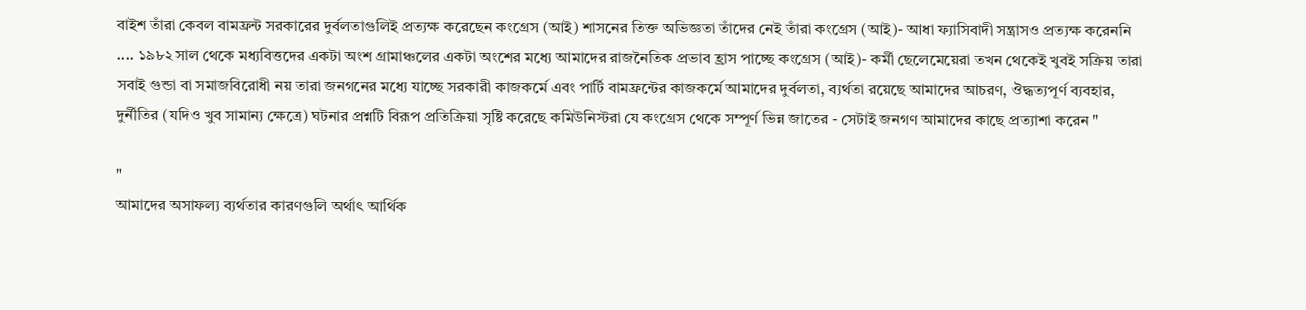বাইশ তাঁরা কেবল বামফ্রন্ট সরকারের দুর্বলতাগুলিই প্রত্যক্ষ করেছেন কংগ্রেস (আই) শাসনের তিক্ত অভিজ্ঞতা তাঁদের নেই তাঁরা কংগ্রেস (আই)- আধা ফ্যাসিবাদী সন্ত্রাসও প্রত্যক্ষ করেননি .... ১৯৮২ সাল থেকে মধ্যবিত্তদের একটা অংশ গ্রামাঞ্চলের একটা অংশের মধ্যে আমাদের রাজনৈতিক প্রভাব হ্রাস পাচ্ছে কংগ্রেস (আই)- কর্মী ছেলেমেয়েরা তখন থেকেই খুবই সক্রিয় তারা সবাই গুন্ডা বা সমাজবিরোধী নয় তারা জনগনের মধ্যে যাচ্ছে সরকারী কাজকর্মে এবং পার্টি বামফ্রন্টের কাজকর্মে আমাদের দুর্বলতা, ব্যর্থতা রয়েছে আমাদের আচরণ, ঔদ্ধত্যপূর্ণ ব্যবহার, দুর্নীতির (যদিও খুব সামান্য ক্ষেত্রে) ঘটনার প্রশ্নটি বিরূপ প্রতিক্রিয়া সৃষ্টি করেছে কমিউনিস্টরা যে কংগ্রেস থেকে সম্পূর্ণ ভিন্ন জাতের - সেটাই জনগণ আমাদের কাছে প্রত্যাশা করেন "

"
আমাদের অসাফল্য ব্যর্থতার কারণগুলি অর্থাৎ আর্থিক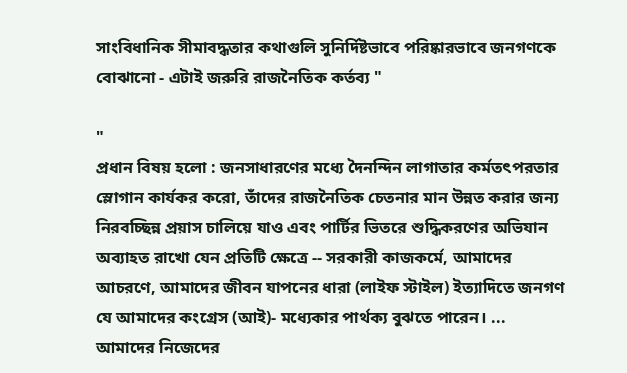সাংবিধানিক সীমাবদ্ধতার কথাগুলি সুনির্দিষ্টভাবে পরিষ্কারভাবে জনগণকে বোঝানো - এটাই জরুরি রাজনৈতিক কর্তব্য "

"
প্রধান বিষয় হলো : জনসাধারণের মধ্যে দৈনন্দিন লাগাতার কর্মতৎপরতার  স্লোগান কার্যকর করো, তাঁদের রাজনৈতিক চেতনার মান উন্নত করার জন্য নিরবচ্ছিন্ন প্রয়াস চালিয়ে যাও এবং পার্টির ভিতরে শুদ্ধিকরণের অভিযান অব্যাহত রাখো যেন প্রতিটি ক্ষেত্রে -- সরকারী কাজকর্মে, আমাদের আচরণে, আমাদের জীবন যাপনের ধারা (লাইফ স্টাইল) ইত্যাদিতে জনগণ যে আমাদের কংগ্রেস (আই)- মধ্যেকার পার্থক্য বুঝতে পারেন। ... আমাদের নিজেদের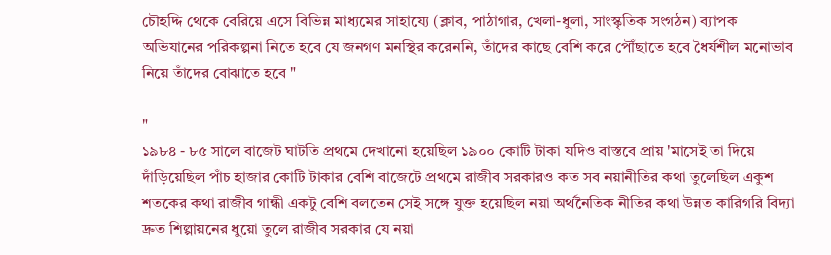চৌহদ্দি থেকে বেরিয়ে এসে বিভিন্ন মাধ্যমের সাহায্যে (ক্লাব, পাঠাগার, খেলা-ধুলা, সাংস্কৃতিক সংগঠন) ব্যাপক অভিযানের পরিকল্পনা নিতে হবে যে জনগণ মনস্থির করেননি, তাঁদের কাছে বেশি করে পৌঁছাতে হবে ধৈর্যশীল মনোভাব নিয়ে তাঁদের বোঝাতে হবে "

"
১৯৮৪ - ৮৫ সালে বাজেট ঘাটতি প্রথমে দেখানো হয়েছিল ১৯০০ কোটি টাকা যদিও বাস্তবে প্রায় 'মাসেই তা দিয়ে দাঁড়িয়েছিল পাঁচ হাজার কোটি টাকার বেশি বাজেটে প্রথমে রাজীব সরকারও কত সব নয়ানীতির কথা তুলেছিল একুশ শতকের কথা রাজীব গান্ধী একটু বেশি বলতেন সেই সঙ্গে যুক্ত হয়েছিল নয়া অর্থনৈতিক নীতির কথা উন্নত কারিগরি বিদ্যা দ্রুত শিল্পায়নের ধুয়ো তুলে রাজীব সরকার যে নয়া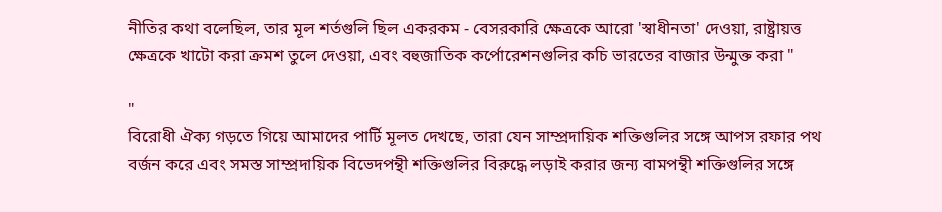নীতির কথা বলেছিল, তার মূল শর্তগুলি ছিল একরকম - বেসরকারি ক্ষেত্রকে আরো 'স্বাধীনতা' দেওয়া, রাষ্ট্রায়ত্ত ক্ষেত্রকে খাটো করা ক্রমশ তুলে দেওয়া, এবং বহুজাতিক কর্পোরেশনগুলির কচি ভারতের বাজার উন্মুক্ত করা "

"
বিরোধী ঐক্য গড়তে গিয়ে আমাদের পার্টি মূলত দেখছে, তারা যেন সাম্প্রদায়িক শক্তিগুলির সঙ্গে আপস রফার পথ বর্জন করে এবং সমস্ত সাম্প্রদায়িক বিভেদপন্থী শক্তিগুলির বিরুদ্ধে লড়াই করার জন্য বামপন্থী শক্তিগুলির সঙ্গে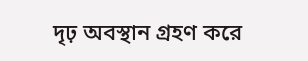দৃঢ় অবস্থান গ্রহণ করে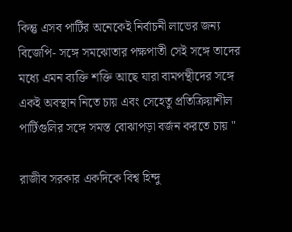কিন্তু এসব পার্টির অনেকেই নির্বাচনী লাভের জন্য বিজেপি- সঙ্গে সমঝোতার পক্ষপাতী সেই সঙ্গে তাদের মধ্যে এমন ব্যক্তি শক্তি আছে যারা বামপন্থীদের সঙ্গে একই অবস্থান নিতে চায় এবং সেহেতু প্রতিক্রিয়াশীল পার্টিগুলির সঙ্গে সমস্ত বোঝাপড়া বর্জন করতে চায় "

রাজীব সরকার একদিকে বিশ্ব হিন্দু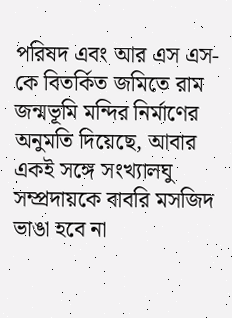পরিষদ এবং আর এস এস-কে বিতর্কিত জমিতে রাম জন্মভূমি মন্দির নির্মাণের অনুমতি দিয়েছে, আবার একই সঙ্গে সংখ্যালঘু সম্প্রদায়কে বাবরি মসজিদ ভাঙা হবে না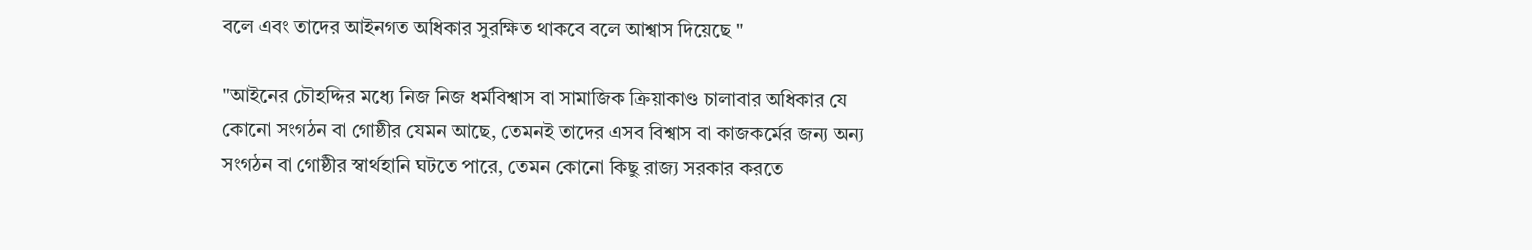বলে এবং তাদের আইনগত অধিকার সুরক্ষিত থাকবে বলে আশ্বাস দিয়েছে "

"আইনের চৌহদ্দির মধ্যে নিজ নিজ ধর্মবিশ্বাস বা সামাজিক ক্রিয়াকাণ্ড চালাবার অধিকার যে কোনো সংগঠন বা গোষ্ঠীর যেমন আছে, তেমনই তাদের এসব বিশ্বাস বা কাজকর্মের জন্য অন্য সংগঠন বা গোষ্ঠীর স্বার্থহানি ঘটতে পারে, তেমন কোনো কিছু রাজ্য সরকার করতে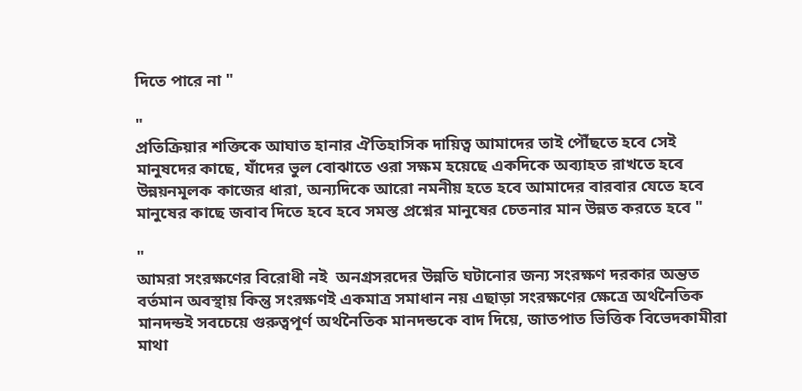দিতে পারে না "

"
প্রতিক্রিয়ার শক্তিকে আঘাত হানার ঐতিহাসিক দায়িত্ব আমাদের তাই পৌঁছতে হবে সেই মানুষদের কাছে, যাঁদের ভুল বোঝাতে ওরা সক্ষম হয়েছে একদিকে অব্যাহত রাখতে হবে উন্নয়নমূলক কাজের ধারা, অন্যদিকে আরো নমনীয় হতে হবে আমাদের বারবার যেতে হবে মানুষের কাছে জবাব দিতে হবে হবে সমস্ত প্রশ্নের মানুষের চেতনার মান উন্নত করতে হবে "

"
আমরা সংরক্ষণের বিরোধী নই  অনগ্রসরদের উন্নতি ঘটানোর জন্য সংরক্ষণ দরকার অন্তত বর্তমান অবস্থায় কিন্তু সংরক্ষণই একমাত্র সমাধান নয় এছাড়া সংরক্ষণের ক্ষেত্রে অর্থনৈতিক মানদন্ডই সবচেয়ে গুরুত্বপূর্ণ অর্থনৈতিক মানদন্ডকে বাদ দিয়ে, জাতপাত ভিত্তিক বিভেদকামীরা মাথা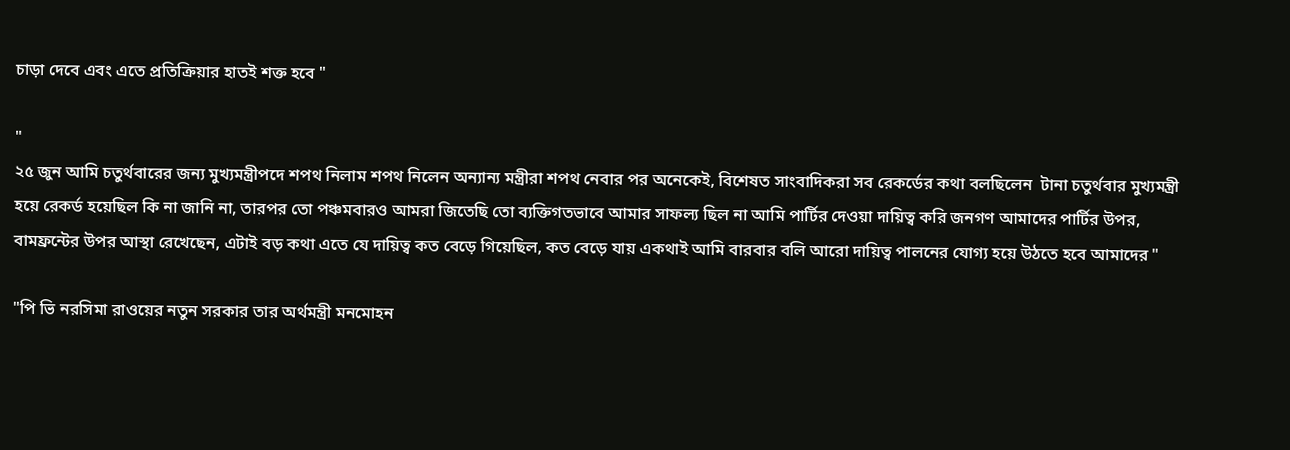চাড়া দেবে এবং এতে প্রতিক্রিয়ার হাতই শক্ত হবে "

"
২৫ জুন আমি চতুর্থবারের জন্য মুখ্যমন্ত্রীপদে শপথ নিলাম শপথ নিলেন অন্যান্য মন্ত্রীরা শপথ নেবার পর অনেকেই, বিশেষত সাংবাদিকরা সব রেকর্ডের কথা বলছিলেন  টানা চতুর্থবার মুখ্যমন্ত্রী হয়ে রেকর্ড হয়েছিল কি না জানি না, তারপর তো পঞ্চমবারও আমরা জিতেছি তো ব্যক্তিগতভাবে আমার সাফল্য ছিল না আমি পার্টির দেওয়া দায়িত্ব করি জনগণ আমাদের পার্টির উপর, বামফ্রন্টের উপর আস্থা রেখেছেন, এটাই বড় কথা এতে যে দায়িত্ব কত বেড়ে গিয়েছিল, কত বেড়ে যায় একথাই আমি বারবার বলি আরো দায়িত্ব পালনের যোগ্য হয়ে উঠতে হবে আমাদের "

"পি ভি নরসিমা রাওয়ের নতুন সরকার তার অর্থমন্ত্রী মনমোহন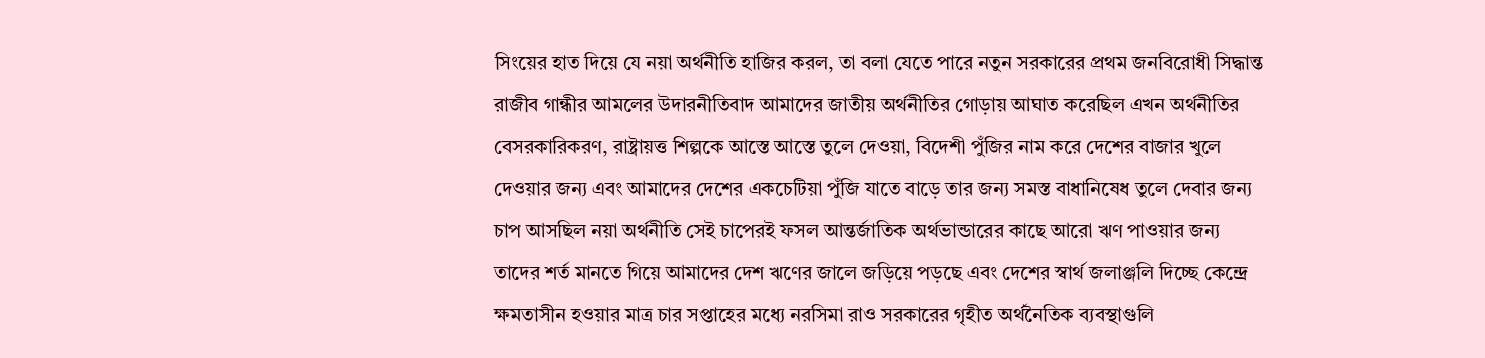সিংয়ের হাত দিয়ে যে নয়া অর্থনীতি হাজির করল, তা বলা যেতে পারে নতুন সরকারের প্রথম জনবিরোধী সিদ্ধান্ত রাজীব গান্ধীর আমলের উদারনীতিবাদ আমাদের জাতীয় অর্থনীতির গোড়ায় আঘাত করেছিল এখন অর্থনীতির বেসরকারিকরণ, রাষ্ট্রায়ত্ত শিল্পকে আস্তে আস্তে তুলে দেওয়া, বিদেশী পুঁজির নাম করে দেশের বাজার খুলে দেওয়ার জন্য এবং আমাদের দেশের একচেটিয়া পুঁজি যাতে বাড়ে তার জন্য সমস্ত বাধানিষেধ তুলে দেবার জন্য চাপ আসছিল নয়া অর্থনীতি সেই চাপেরই ফসল আন্তর্জাতিক অর্থভান্ডারের কাছে আরো ঋণ পাওয়ার জন্য তাদের শর্ত মানতে গিয়ে আমাদের দেশ ঋণের জালে জড়িয়ে পড়ছে এবং দেশের স্বার্থ জলাঞ্জলি দিচ্ছে কেন্দ্রে ক্ষমতাসীন হওয়ার মাত্র চার সপ্তাহের মধ্যে নরসিমা রাও সরকারের গৃহীত অর্থনৈতিক ব্যবস্থাগুলি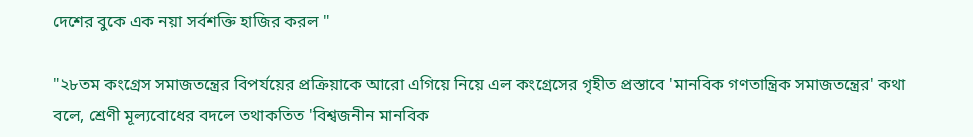দেশের বুকে এক নয়া সর্বশক্তি হাজির করল "

"২৮তম কংগ্রেস সমাজতন্ত্রের বিপর্যয়ের প্রক্রিয়াকে আরো এগিয়ে নিয়ে এল কংগ্রেসের গৃহীত প্রস্তাবে 'মানবিক গণতান্ত্রিক সমাজতন্ত্রের' কথা বলে, শ্রেণী মূল্যবোধের বদলে তথাকতিত 'বিশ্বজনীন মানবিক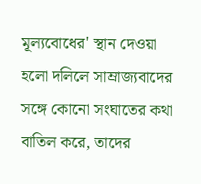মূল্যবোধের' স্থান দেওয়া হলো দলিলে সাম্রাজ্যবাদের সঙ্গে কোনো সংঘাতের কথা বাতিল করে, তাদের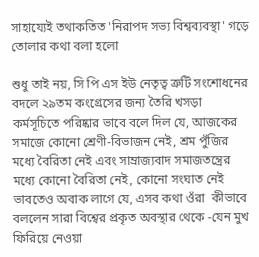সাহায্যেই তথাকতিত 'নিরাপদ সভ্য বিশ্বব্যবস্থা' গড়ে তোলার কথা বলা হলো

শুধু তাই নয়, সি পি এস ইউ নেতৃত্ব ত্রুটি সংশোধনের বদলে ২৯তম কংগ্রেসের জন্য তৈরি খসড়া কর্মসূচিতে পরিষ্কার ভাবে বলে দিল যে, আজকের সমাজে কোনো শ্রেণী-বিভাজন নেই, শ্রম পুঁজির মধ্যে বৈরিতা নেই এবং সাম্রাজ্যবাদ সমাজতন্ত্রের মধ্যে কোনো বৈরিতা নেই, কোনো সংঘাত নেই ভাবতেও অবাক লাগে যে, এসব কথা ওঁরা  কীভাবে বললেন সারা বিশ্বের প্রকৃত অবস্থার থেকে -যেন মুখ ফিরিয়ে নেওয়া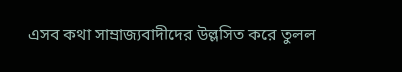এসব কথা সাম্রাজ্যবাদীদের উল্লসিত করে তুলল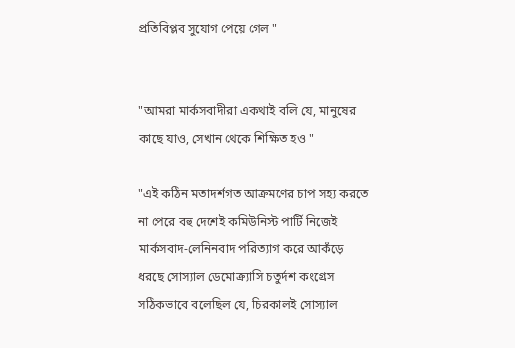প্রতিবিপ্লব সুযোগ পেয়ে গেল "


"আমরা মার্কসবাদীরা একথাই বলি যে, মানুষের কাছে যাও, সেখান থেকে শিক্ষিত হও "

"এই কঠিন মতাদর্শগত আক্রমণের চাপ সহ্য করতে না পেরে বহু দেশেই কমিউনিস্ট পার্টি নিজেই মার্কসবাদ-লেনিনবাদ পরিত্যাগ করে আকঁড়ে ধরছে সোস্যাল ডেমোক্র্যাসি চতুর্দশ কংগ্রেস সঠিকভাবে বলেছিল যে, চিরকালই সোস্যাল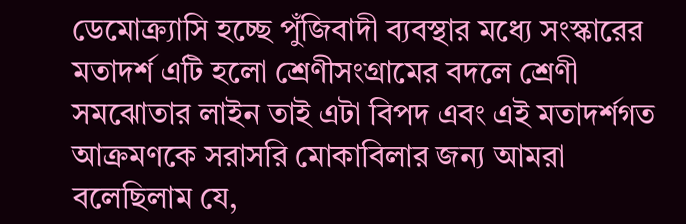ডেমোক্র্যাসি হচ্ছে পুঁজিবাদী ব্যবস্থার মধ্যে সংস্কারের মতাদর্শ এটি হলো শ্রেণীসংগ্রামের বদলে শ্রেণী সমঝোতার লাইন তাই এটা বিপদ এবং এই মতাদর্শগত আক্রমণকে সরাসরি মোকাবিলার জন্য আমরা বলেছিলাম যে,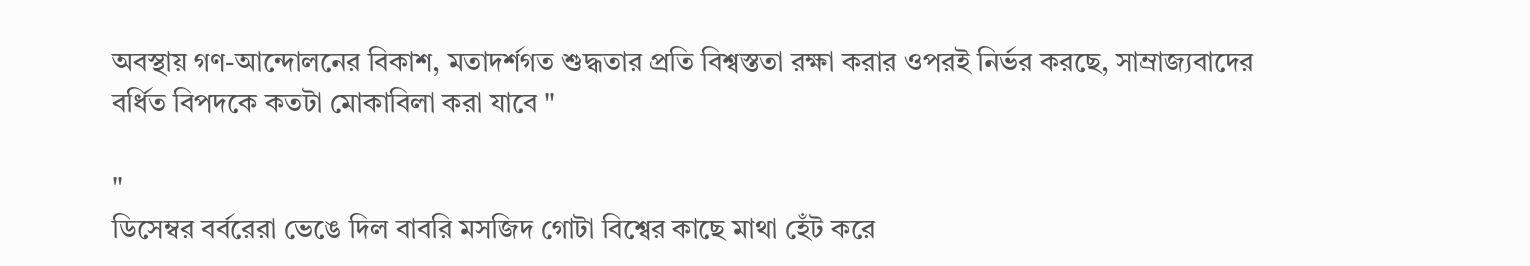অবস্থায় গণ-আন্দোলনের বিকাশ, মতাদর্শগত শুদ্ধতার প্রতি বিশ্বস্ততা রক্ষা করার ওপরই নির্ভর করছে, সাম্রাজ্যবাদের বর্ধিত বিপদকে কতটা মোকাবিলা করা যাবে "

"
ডিসেম্বর বর্বরেরা ভেঙে দিল বাবরি মসজিদ গোটা বিশ্বের কাছে মাথা হেঁট করে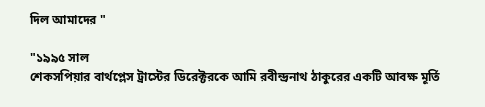দিল আমাদের "

"১৯৯৫ সাল
শেকসপিয়ার বার্থপ্লেস ট্রাস্টের ডিরেক্টরকে আমি রবীন্দ্রনাথ ঠাকুরের একটি আবক্ষ মূর্তি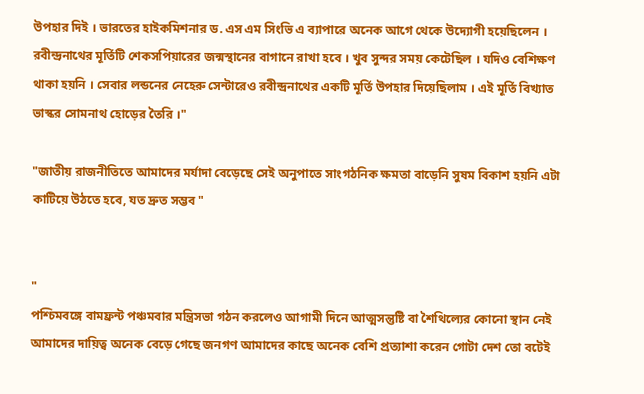উপহার দিই । ভারতের হাইকমিশনার ড. এস এম সিংভি এ ব্যাপারে অনেক আগে থেকে উদ্যোগী হয়েছিলেন । রবীন্দ্রনাথের মূর্তিটি শেকসপিয়ারের জন্মস্থানের বাগানে রাখা হবে । খুব সুন্দর সময় কেটেছিল । যদিও বেশিক্ষণ থাকা হয়নি । সেবার লন্ডনের নেহেরু সেন্টারেও রবীন্দ্রনাথের একটি মূর্তি উপহার দিয়েছিলাম । এই মূর্তি বিখ্যাত ভাস্কর সোমনাথ হোড়ের তৈরি ।"

"জাতীয় রাজনীতিতে আমাদের মর্যাদা বেড়েছে সেই অনুপাতে সাংগঠনিক ক্ষমতা বাড়েনি সুষম বিকাশ হয়নি এটা কাটিয়ে উঠতে হবে, যত দ্রুত সম্ভব "


"
পশ্চিমবঙ্গে বামফ্রন্ট পঞ্চমবার মন্ত্রিসভা গঠন করলেও আগামী দিনে আত্মসন্তুষ্টি বা শৈথিল্যের কোনো স্থান নেই আমাদের দায়িত্ব অনেক বেড়ে গেছে জনগণ আমাদের কাছে অনেক বেশি প্রত্যাশা করেন গোটা দেশ তো বটেই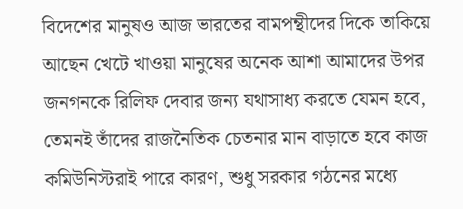বিদেশের মানুষও আজ ভারতের বামপন্থীদের দিকে তাকিয়ে আছেন খেটে খাওয়া মানুষের অনেক আশা আমাদের উপর জনগনকে রিলিফ দেবার জন্য যথাসাধ্য করতে যেমন হবে, তেমনই তাঁদের রাজনৈতিক চেতনার মান বাড়াতে হবে কাজ কমিউনিস্টরাই পারে কারণ, শুধু সরকার গঠনের মধ্যে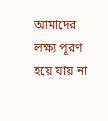আমাদের লক্ষ্য পূরণ হয়ে যায় না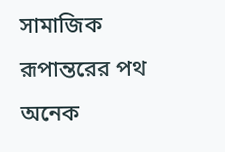সামাজিক রূপান্তরের পথ অনেক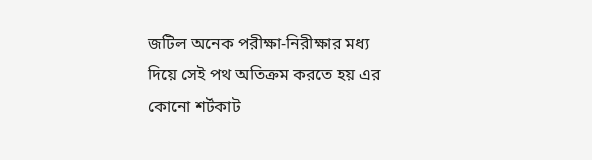জটিল অনেক পরীক্ষা-নিরীক্ষার মধ্য দিয়ে সেই পথ অতিক্রম করতে হয় এর কোনো শর্টকাট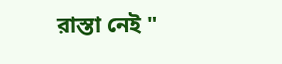রাস্তা নেই "